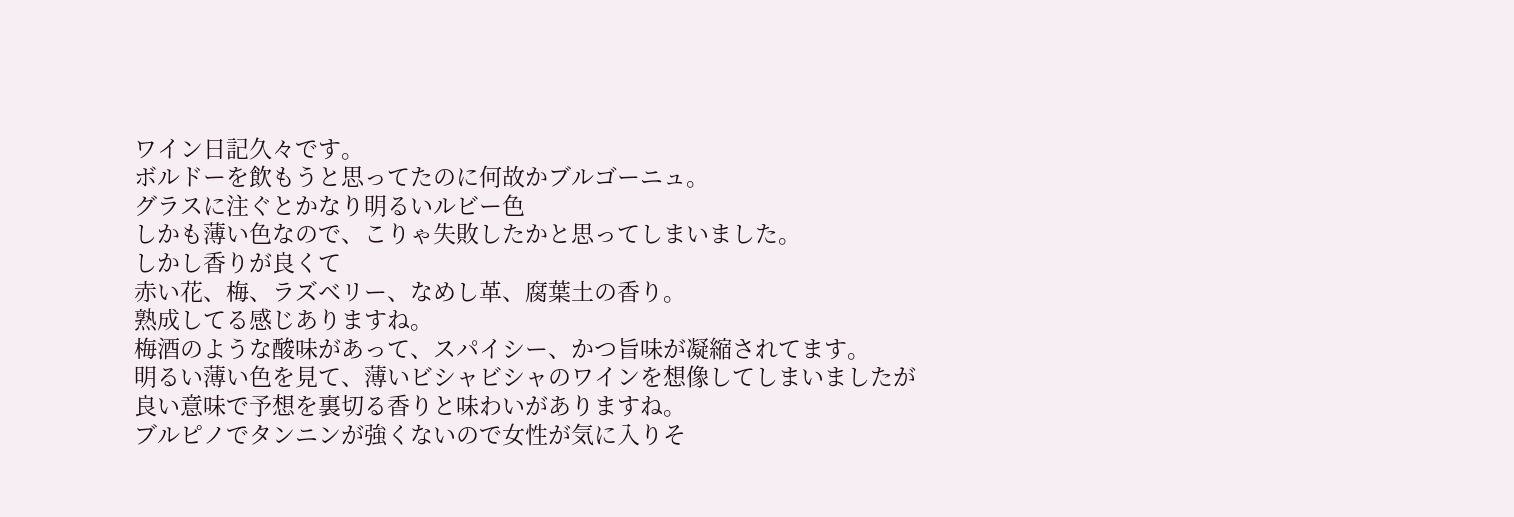ワイン日記久々です。
ボルドーを飲もうと思ってたのに何故かブルゴーニュ。
グラスに注ぐとかなり明るいルビー色
しかも薄い色なので、こりゃ失敗したかと思ってしまいました。
しかし香りが良くて
赤い花、梅、ラズベリー、なめし革、腐葉土の香り。
熟成してる感じありますね。
梅酒のような酸味があって、スパイシー、かつ旨味が凝縮されてます。
明るい薄い色を見て、薄いビシャビシャのワインを想像してしまいましたが
良い意味で予想を裏切る香りと味わいがありますね。
ブルピノでタンニンが強くないので女性が気に入りそ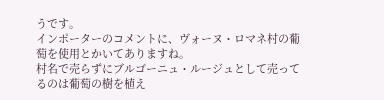うです。
インポーターのコメントに、ヴォーヌ・ロマネ村の葡萄を使用とかいてありますね。
村名で売らずにブルゴーニュ・ルージュとして売ってるのは葡萄の樹を植え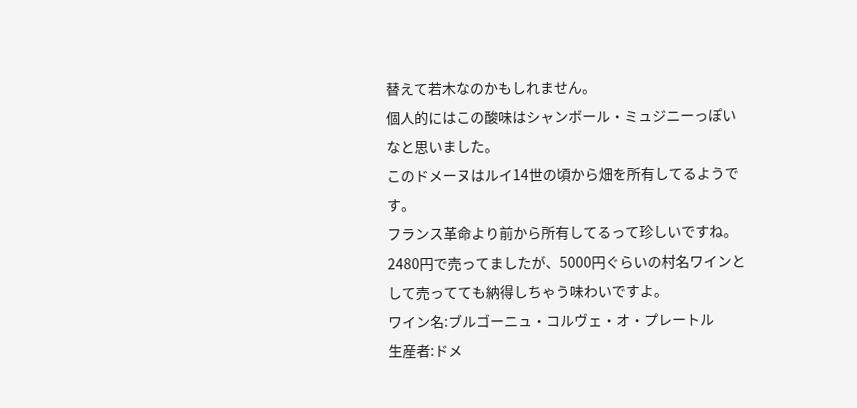替えて若木なのかもしれません。
個人的にはこの酸味はシャンボール・ミュジニーっぽいなと思いました。
このドメーヌはルイ14世の頃から畑を所有してるようです。
フランス革命より前から所有してるって珍しいですね。
2480円で売ってましたが、5000円ぐらいの村名ワインとして売ってても納得しちゃう味わいですよ。
ワイン名:ブルゴーニュ・コルヴェ・オ・プレートル
生産者:ドメ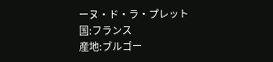ーヌ・ド・ラ・プレット
国:フランス
産地:ブルゴー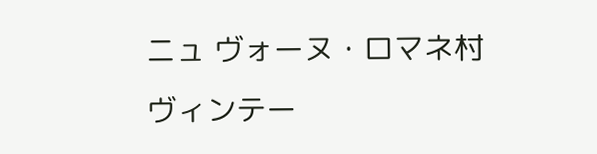ニュ ヴォーヌ・ロマネ村
ヴィンテー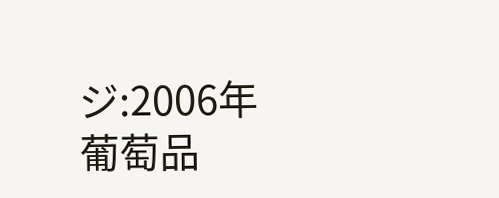ジ:2006年
葡萄品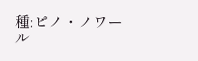種:ピノ・ノワール